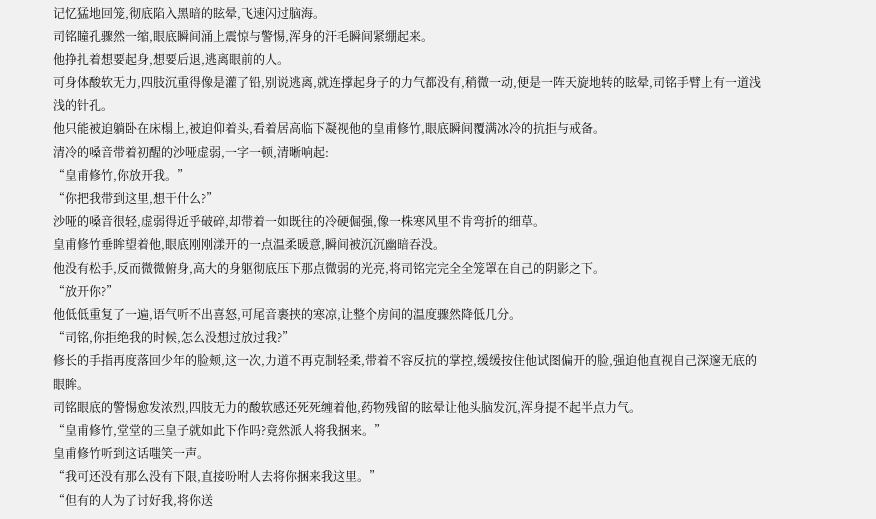记忆猛地回笼,彻底陷入黑暗的眩晕,飞速闪过脑海。
司铭瞳孔骤然一缩,眼底瞬间涌上震惊与警惕,浑身的汗毛瞬间紧绷起来。
他挣扎着想要起身,想要后退,逃离眼前的人。
可身体酸软无力,四肢沉重得像是灌了铅,别说逃离,就连撑起身子的力气都没有,稍微一动,便是一阵天旋地转的眩晕,司铭手臂上有一道浅浅的针孔。
他只能被迫躺卧在床榻上,被迫仰着头,看着居高临下凝视他的皇甫修竹,眼底瞬间覆满冰冷的抗拒与戒备。
清冷的嗓音带着初醒的沙哑虚弱,一字一顿,清晰响起:
“皇甫修竹,你放开我。”
“你把我带到这里,想干什么?”
沙哑的嗓音很轻,虚弱得近乎破碎,却带着一如既往的冷硬倔强,像一株寒风里不肯弯折的细草。
皇甫修竹垂眸望着他,眼底刚刚漾开的一点温柔暖意,瞬间被沉沉幽暗吞没。
他没有松手,反而微微俯身,高大的身躯彻底压下那点微弱的光亮,将司铭完完全全笼罩在自己的阴影之下。
“放开你?”
他低低重复了一遍,语气听不出喜怒,可尾音裹挟的寒凉,让整个房间的温度骤然降低几分。
“司铭,你拒绝我的时候,怎么没想过放过我?”
修长的手指再度落回少年的脸颊,这一次,力道不再克制轻柔,带着不容反抗的掌控,缓缓按住他试图偏开的脸,强迫他直视自己深邃无底的眼眸。
司铭眼底的警惕愈发浓烈,四肢无力的酸软感还死死缠着他,药物残留的眩晕让他头脑发沉,浑身提不起半点力气。
“皇甫修竹,堂堂的三皇子就如此下作吗?竟然派人将我捆来。”
皇甫修竹听到这话嗤笑一声。
“我可还没有那么没有下限,直接吩咐人去将你捆来我这里。”
“但有的人为了讨好我,将你送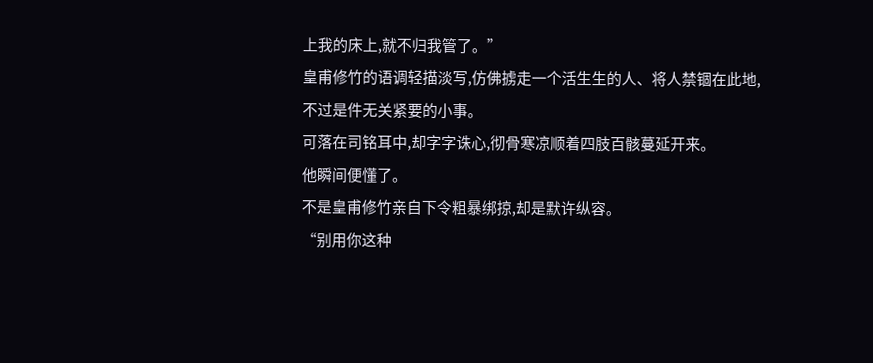上我的床上,就不归我管了。”
皇甫修竹的语调轻描淡写,仿佛掳走一个活生生的人、将人禁锢在此地,不过是件无关紧要的小事。
可落在司铭耳中,却字字诛心,彻骨寒凉顺着四肢百骸蔓延开来。
他瞬间便懂了。
不是皇甫修竹亲自下令粗暴绑掠,却是默许纵容。
“别用你这种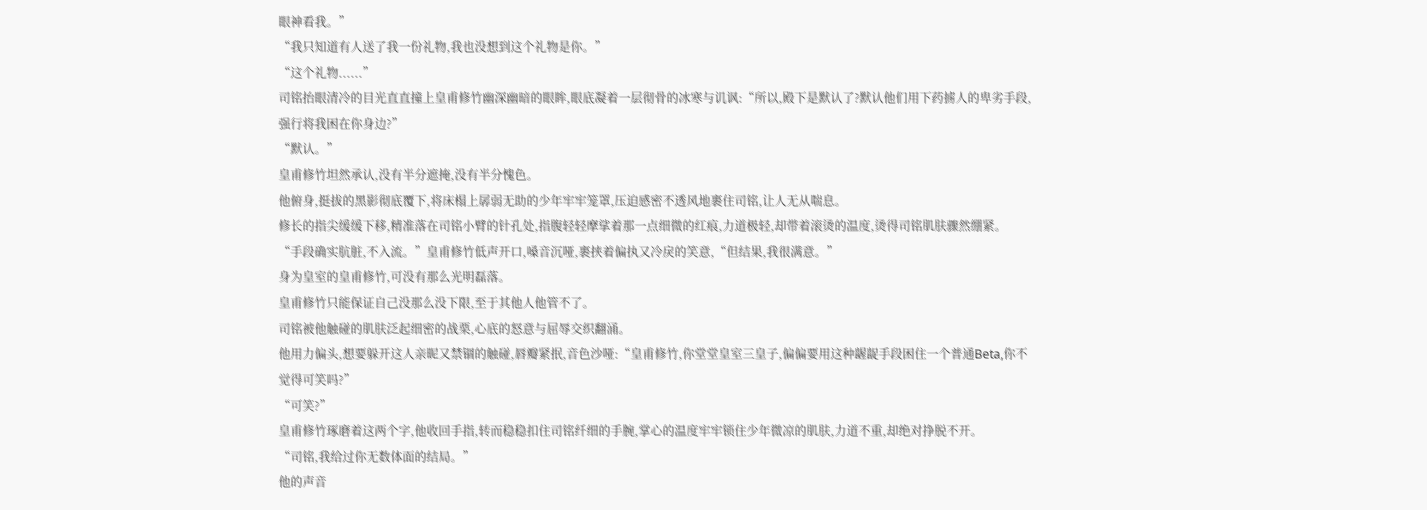眼神看我。”
“我只知道有人送了我一份礼物,我也没想到这个礼物是你。”
“这个礼物......”
司铭抬眼清冷的目光直直撞上皇甫修竹幽深幽暗的眼眸,眼底凝着一层彻骨的冰寒与讥讽:“所以,殿下是默认了?默认他们用下药掳人的卑劣手段,强行将我困在你身边?”
“默认。”
皇甫修竹坦然承认,没有半分遮掩,没有半分愧色。
他俯身,挺拔的黑影彻底覆下,将床榻上孱弱无助的少年牢牢笼罩,压迫感密不透风地裹住司铭,让人无从喘息。
修长的指尖缓缓下移,精准落在司铭小臂的针孔处,指腹轻轻摩挲着那一点细微的红痕,力道极轻,却带着滚烫的温度,烫得司铭肌肤骤然绷紧。
“手段确实肮脏,不入流。”皇甫修竹低声开口,嗓音沉哑,裹挟着偏执又冷戾的笑意,“但结果,我很满意。”
身为皇室的皇甫修竹,可没有那么光明磊落。
皇甫修竹只能保证自己没那么没下限,至于其他人他管不了。
司铭被他触碰的肌肤泛起细密的战栗,心底的怒意与屈辱交织翻涌。
他用力偏头,想要躲开这人亲昵又禁锢的触碰,唇瓣紧抿,音色沙哑:“皇甫修竹,你堂堂皇室三皇子,偏偏要用这种龌龊手段困住一个普通Beta,你不觉得可笑吗?”
“可笑?”
皇甫修竹琢磨着这两个字,他收回手指,转而稳稳扣住司铭纤细的手腕,掌心的温度牢牢锁住少年微凉的肌肤,力道不重,却绝对挣脱不开。
“司铭,我给过你无数体面的结局。”
他的声音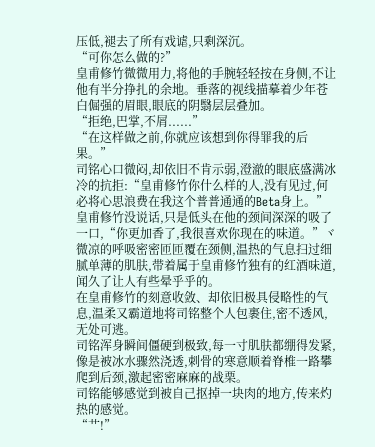压低,褪去了所有戏谑,只剩深沉。
“可你怎么做的?”
皇甫修竹微微用力,将他的手腕轻轻按在身侧,不让他有半分挣扎的余地。垂落的视线描摹着少年苍白倔强的眉眼,眼底的阴翳层层叠加。
“拒绝,巴掌,不屑......”
“在这样做之前,你就应该想到你得罪我的后果。”
司铭心口微闷,却依旧不肯示弱,澄澈的眼底盛满冰冷的抗拒:“皇甫修竹你什么样的人,没有见过,何必将心思浪费在我这个普普通通的Beta身上。”
皇甫修竹没说话,只是低头在他的颈间深深的吸了一口,“你更加香了,我很喜欢你现在的味道。”ヾ
微凉的呼吸密密匝匝覆在颈侧,温热的气息扫过细腻单薄的肌肤,带着属于皇甫修竹独有的红酒味道,闻久了让人有些晕乎乎的。
在皇甫修竹的刻意收敛、却依旧极具侵略性的气息,温柔又霸道地将司铭整个人包裹住,密不透风,无处可逃。
司铭浑身瞬间僵硬到极致,每一寸肌肤都绷得发紧,像是被冰水骤然浇透,刺骨的寒意顺着脊椎一路攀爬到后颈,激起密密麻麻的战栗。
司铭能够感觉到被自己抠掉一块肉的地方,传来灼热的感觉。
“艹!”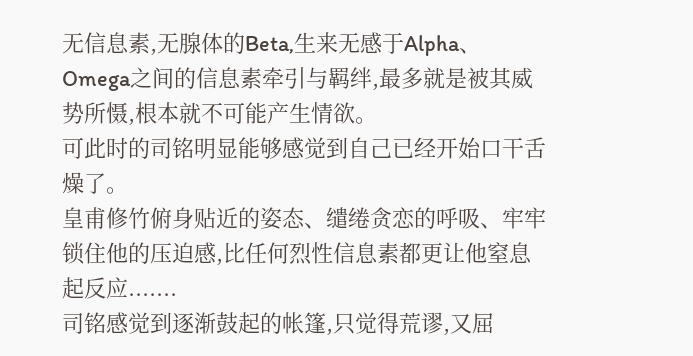无信息素,无腺体的Beta,生来无感于Alpha、Omega之间的信息素牵引与羁绊,最多就是被其威势所慑,根本就不可能产生情欲。
可此时的司铭明显能够感觉到自己已经开始口干舌燥了。
皇甫修竹俯身贴近的姿态、缱绻贪恋的呼吸、牢牢锁住他的压迫感,比任何烈性信息素都更让他窒息起反应.......
司铭感觉到逐渐鼓起的帐篷,只觉得荒谬,又屈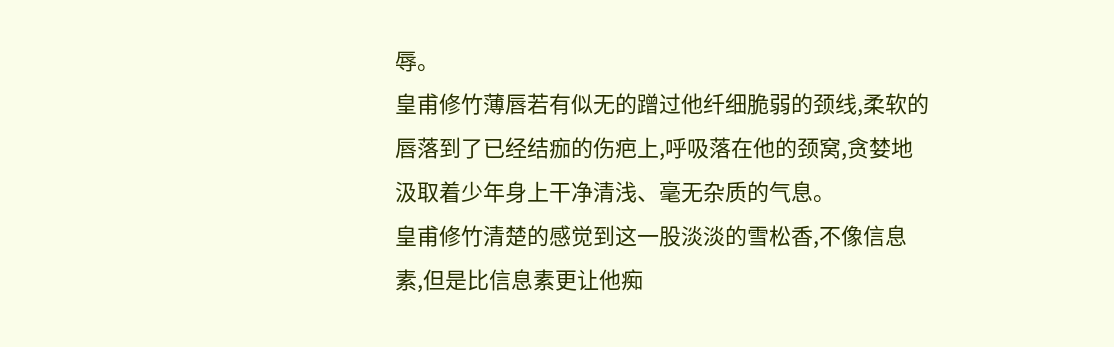辱。
皇甫修竹薄唇若有似无的蹭过他纤细脆弱的颈线,柔软的唇落到了已经结痂的伤疤上,呼吸落在他的颈窝,贪婪地汲取着少年身上干净清浅、毫无杂质的气息。
皇甫修竹清楚的感觉到这一股淡淡的雪松香,不像信息素,但是比信息素更让他痴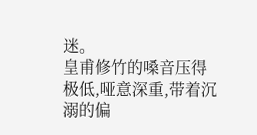迷。
皇甫修竹的嗓音压得极低,哑意深重,带着沉溺的偏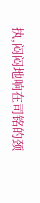执,闷闷地响在司铭的颈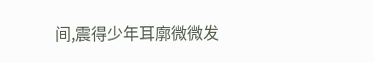间,震得少年耳廓微微发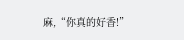麻,“你真的好香!”